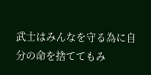武士はみんなを守る為に自分の命を捨ててもみ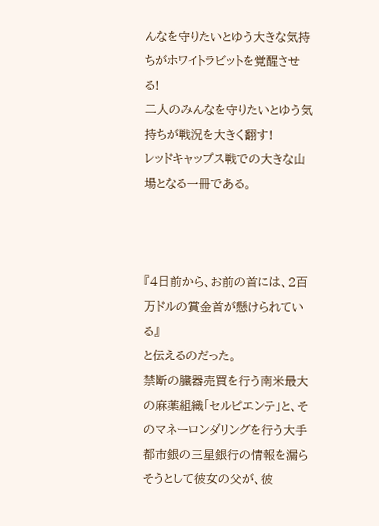んなを守りたいとゆう大きな気持ちがホワイトラビットを覚醒させる!
二人のみんなを守りたいとゆう気持ちが戦況を大きく翻す!
レッドキャップス戦での大きな山場となる一冊である。



『4日前から、お前の首には、2百万ドルの賞金首が懸けられている』
と伝えるのだった。
禁断の臓器売買を行う南米最大の麻薬組織「セルピエンテ」と、そのマネーロンダリングを行う大手都市銀の三星銀行の情報を漏らそうとして彼女の父が、彼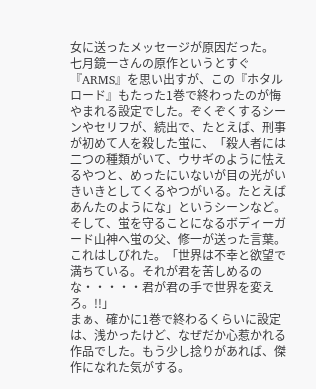女に送ったメッセージが原因だった。
七月鏡一さんの原作というとすぐ『ARMS』を思い出すが、この『ホタルロード』もたった1巻で終わったのが悔やまれる設定でした。ぞくぞくするシーンやセリフが、続出で、たとえば、刑事が初めて人を殺した蛍に、「殺人者には二つの種類がいて、ウサギのように怯えるやつと、めったにいないが目の光がいきいきとしてくるやつがいる。たとえばあんたのようにな」というシーンなど。そして、蛍を守ることになるボディーガード山神へ蛍の父、修一が送った言葉。これはしびれた。「世界は不幸と欲望で満ちている。それが君を苦しめるのな・・・・・君が君の手で世界を変えろ。!!」
まぁ、確かに1巻で終わるくらいに設定は、浅かったけど、なぜだか心惹かれる作品でした。もう少し捻りがあれば、傑作になれた気がする。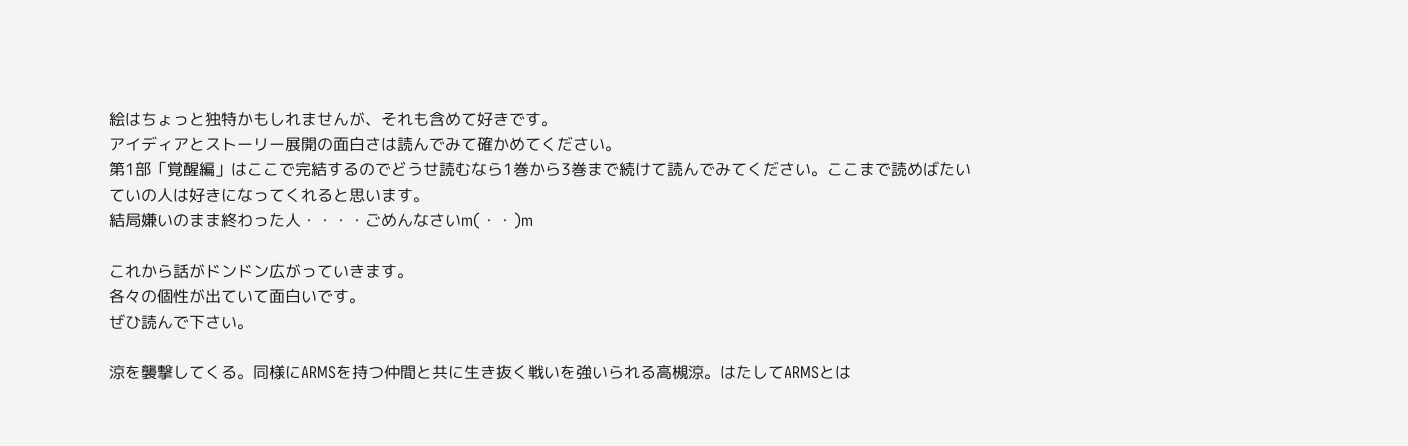絵はちょっと独特かもしれませんが、それも含めて好きです。
アイディアとストーリー展開の面白さは読んでみて確かめてください。
第1部「覚醒編」はここで完結するのでどうせ読むなら1巻から3巻まで続けて読んでみてください。ここまで読めばたいていの人は好きになってくれると思います。
結局嫌いのまま終わった人・・・・ごめんなさいm(・・)m

これから話がドンドン広がっていきます。
各々の個性が出ていて面白いです。
ぜひ読んで下さい。

涼を襲撃してくる。同様にARMSを持つ仲間と共に生き抜く戦いを強いられる高槻涼。はたしてARMSとは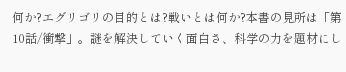何か?エグリゴリの目的とは?戦いとは何か?本書の見所は「第10話/衝撃」。謎を解決していく面白さ、科学の力を題材にし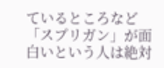ているところなど「スプリガン」が面白いという人は絶対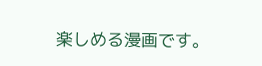楽しめる漫画です。